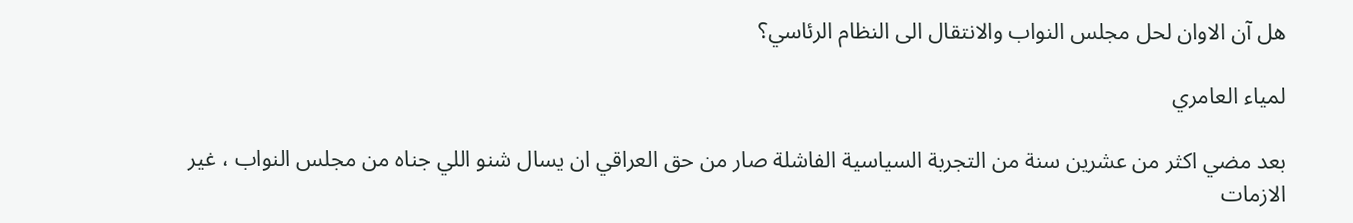هل آن الاوان لحل مجلس النواب والانتقال الى النظام الرئاسي؟

لمياء العامري

بعد مضي اكثر من عشرين سنة من التجربة السياسية الفاشلة صار من حق العراقي ان يسال شنو اللي جناه من مجلس النواب ، غير الازمات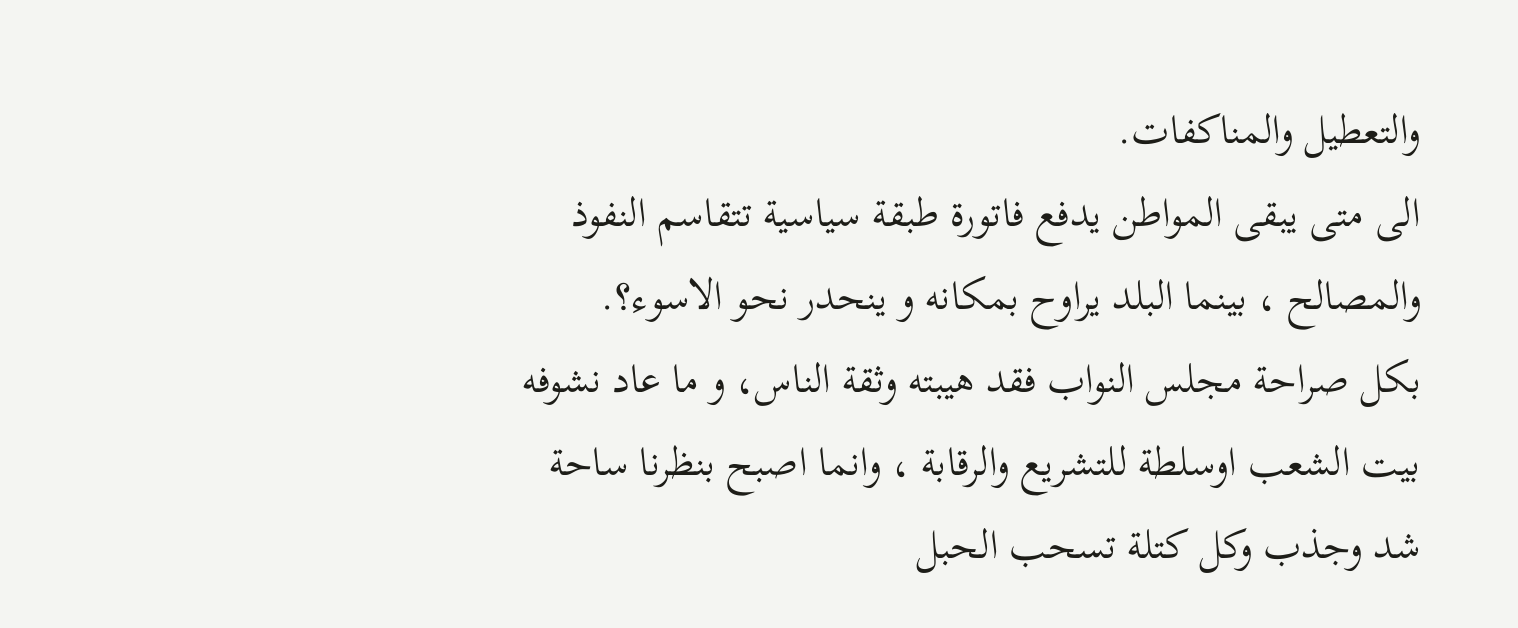والتعطيل والمناكفات.
الى متى يبقى المواطن يدفع فاتورة طبقة سياسية تتقاسم النفوذ والمصالح ، بينما البلد يراوح بمكانه و ينحدر نحو الاسوء؟.
بكل صراحة مجلس النواب فقد هيبته وثقة الناس، و ما عاد نشوفه بيت الشعب اوسلطة للتشريع والرقابة ، وانما اصبح بنظرنا ساحة شد وجذب وكل كتلة تسحب الحبل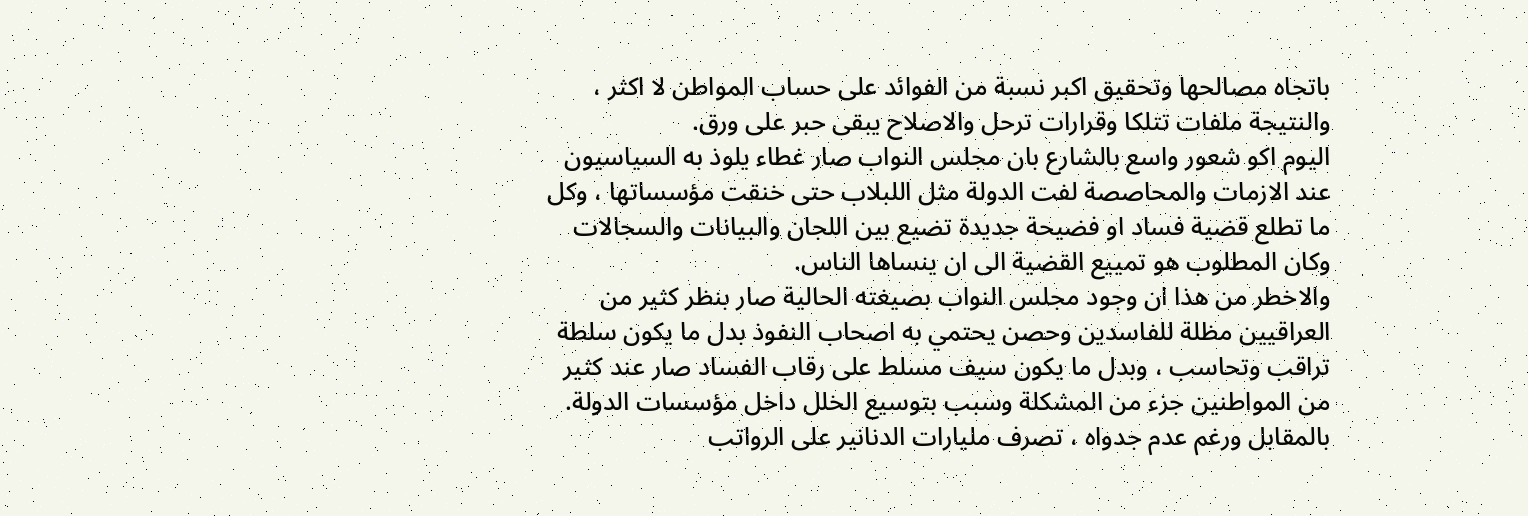باتجاه مصالحها وتحقيق اكبر نسبة من الفوائد على حساب المواطن لا اكثر ، والنتيجة ملفات تتلكا وقرارات ترحل والاصلاح يبقى حبر على ورق.
اليوم اكو شعور واسع بالشارع بان مجلس النواب صار غطاء يلوذ به السياسيون عند الازمات والمحاصصة لفت الدولة مثل اللبلاب حتى خنقت مؤسساتها ، وكل ما تطلع قضية فساد او فضيحة جديدة تضيع بين اللجان والبيانات والسجالات وكان المطلوب هو تمييع القضية الى ان ينساها الناس.
والاخطر من هذا ان وجود مجلس النواب بصيغته الحالية صار بنظر كثير من العراقيين مظلة للفاسدين وحصن يحتمي به اصحاب النفوذ بدل ما يكون سلطة تراقب وتحاسب ، وبدل ما يكون سيف مسلط على رقاب الفساد صار عند كثير من المواطنين جزء من المشكلة وسبب بتوسيع الخلل داخل مؤسسات الدولة.
بالمقابل ورغم عدم جدواه ، تصرف مليارات الدنانير على الرواتب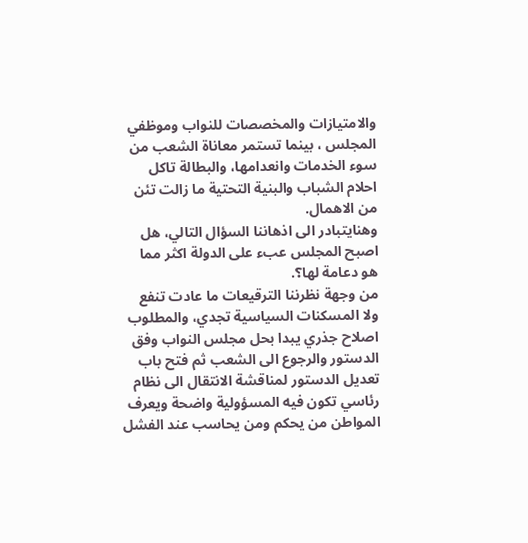والامتيازات والمخصصات للنواب وموظفي المجلس ، بينما تستمر معاناة الشعب من سوء الخدمات وانعدامها، والبطالة تاكل احلام الشباب والبنية التحتية ما زالت تئن من الاهمال.
وهنايتبادر الى اذهاننا السؤال التالي، هل اصبح المجلس عبء على الدولة اكثر مما هو دعامة لها؟.
من وجهة نظرننا الترقيعات ما عادت تنفع ولا المسكنات السياسية تجدي، والمطلوب اصلاح جذري يبدا بحل مجلس النواب وفق الدستور والرجوع الى الشعب ثم فتح باب تعديل الدستور لمناقشة الانتقال الى نظام رئاسي تكون فيه المسؤولية واضحة ويعرف المواطن من يحكم ومن يحاسب عند الفشل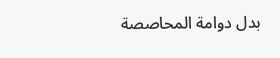بدل دوامة المحاصصة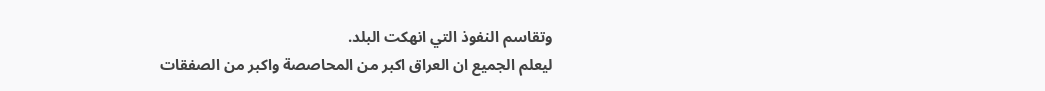وتقاسم النفوذ التي انهكت البلد.
ليعلم الجميع ان العراق اكبر من المحاصصة واكبر من الصفقات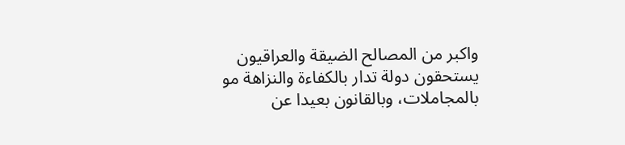واكبر من المصالح الضيقة والعراقيون يستحقون دولة تدار بالكفاءة والنزاهة مو بالمجاملات، وبالقانون بعيدا عن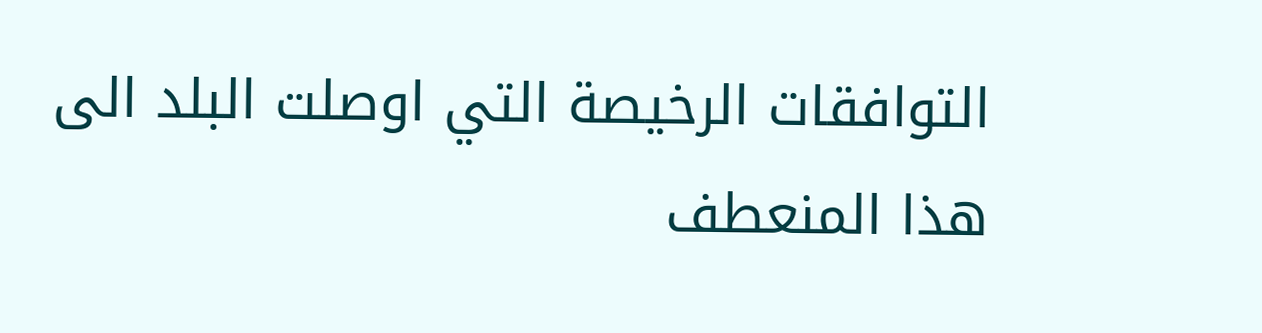التوافقات الرخيصة التي اوصلت البلد الى هذا المنعطف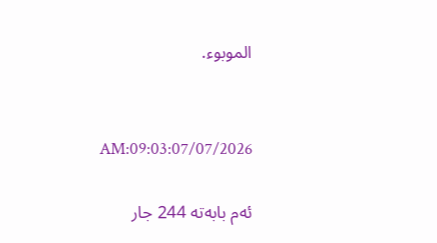الموبوء.


AM:09:03:07/07/2026

ئه‌م بابه‌ته 244 جار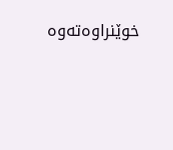خوێنراوه‌ته‌وه‌‌